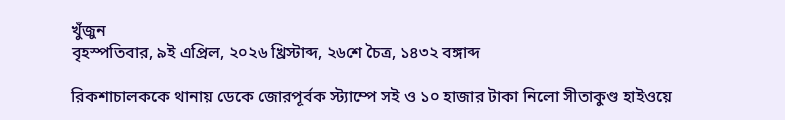খুঁজুন
বৃহস্পতিবার, ৯ই এপ্রিল, ২০২৬ খ্রিস্টাব্দ, ২৬শে চৈত্র, ১৪৩২ বঙ্গাব্দ

রিকশাচালককে থানায় ডেকে জোরপূর্বক স্ট্যাম্পে সই ও ১০ হাজার টাকা নিলো সীতাকুণ্ড হাইওয়ে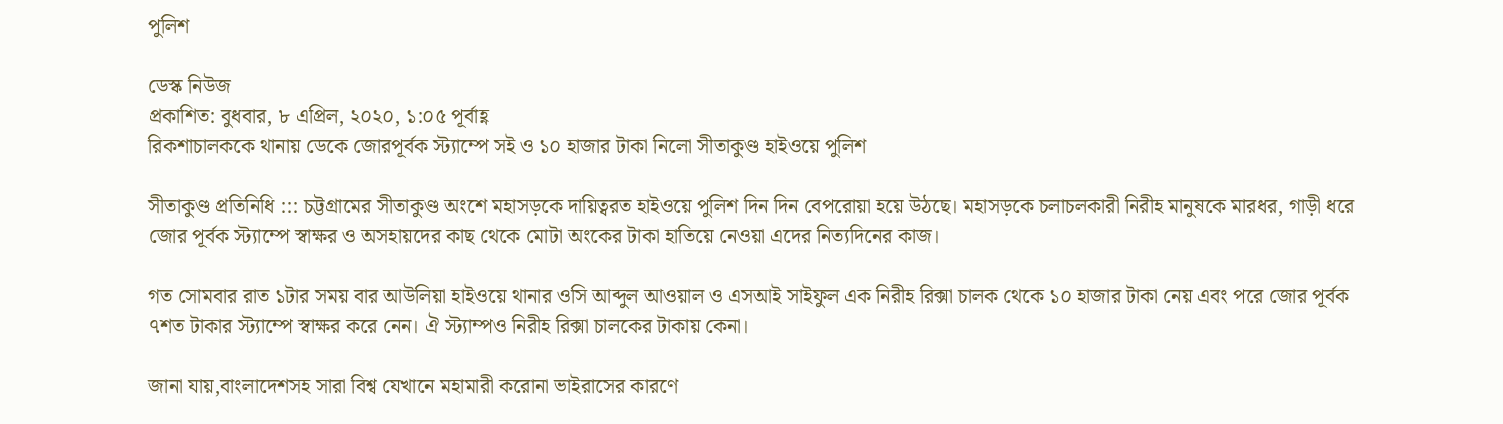পুলিশ

ডেস্ক নিউজ
প্রকাশিত: বুধবার, ৮ এপ্রিল, ২০২০, ১:০৫ পূর্বাহ্ণ
রিকশাচালককে থানায় ডেকে জোরপূর্বক স্ট্যাম্পে সই ও ১০ হাজার টাকা নিলো সীতাকুণ্ড হাইওয়ে পুলিশ

সীতাকুণ্ড প্রতিনিধি ::: চট্টগ্রামের সীতাকুণ্ড অংশে মহাসড়কে দায়িত্বরত হাইওয়ে পুলিশ দিন দিন বেপরোয়া হয়ে উঠছে। মহাসড়কে চলাচলকারী নিরীহ মানুষকে মারধর, গাড়ী ধরে জোর পূর্বক স্ট্যাম্পে স্বাক্ষর ও অসহায়দের কাছ থেকে মোটা অংকের টাকা হাতিয়ে নেওয়া এদের নিত্যদিনের কাজ।

গত সোমবার রাত ১টার সময় বার আউলিয়া হাইওয়ে থানার ওসি আব্দুল আওয়াল ও এসআই সাইফুল এক নিরীহ রিক্সা চালক থেকে ১০ হাজার টাকা নেয় এবং পরে জোর পূর্বক ৭শত টাকার স্ট্যাম্পে স্বাক্ষর করে নেন। ঐ স্ট্যাম্পও নিরীহ রিক্সা চালকের টাকায় কেনা।

জানা যায়,বাংলাদেশসহ সারা বিশ্ব যেখানে মহামারী করোনা ভাইরাসের কারণে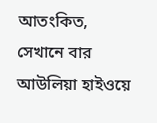আতংকিত, সেখানে বার আউলিয়া হাইওয়ে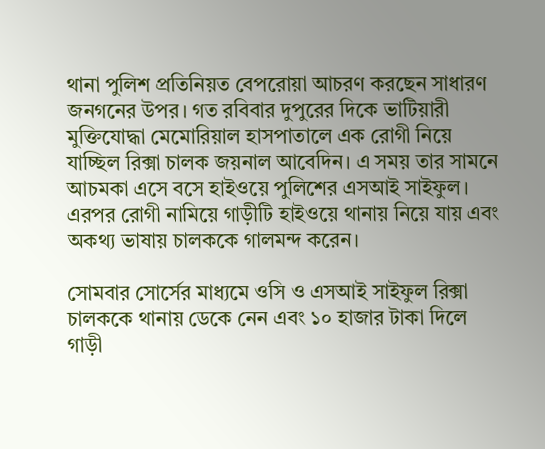থানা পুলিশ প্রতিনিয়ত বেপরোয়া আচরণ করছেন সাধারণ জনগনের উপর। গত রবিবার দুপুরের দিকে ভাটিয়ারী মুক্তিযোদ্ধা মেমোরিয়াল হাসপাতালে এক রোগী নিয়ে যাচ্ছিল রিক্সা চালক জয়নাল আবেদিন। এ সময় তার সামনে আচমকা এসে বসে হাইওয়ে পুলিশের এসআই সাইফুল। এরপর রোগী নামিয়ে গাড়ীটি হাইওয়ে থানায় নিয়ে যায় এবং অকথ্য ভাষায় চালককে গালমন্দ করেন।

সোমবার সোর্সের মাধ্যমে ওসি ও এসআই সাইফুল রিক্সা চালককে থানায় ডেকে নেন এবং ১০ হাজার টাকা দিলে গাড়ী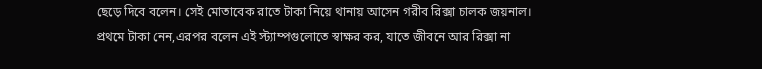ছেড়ে দিবে বলেন। সেই মোতাবেক রাতে টাকা নিয়ে থানায় আসেন গরীব রিক্সা চালক জয়নাল। প্রথমে টাকা নেন,এরপর বলেন এই স্ট্যাম্পগুলোতে স্বাক্ষর কর, যাতে জীবনে আর রিক্সা না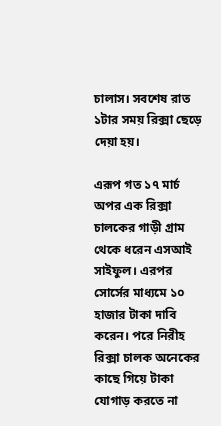চালাস। সবশেষ রাত ১টার সময় রিক্সা ছেড়ে দেয়া হয়।

এরূপ গত ১৭ মার্চ অপর এক রিক্সা চালকের গাড়ী গ্রাম থেকে ধরেন এসআই সাইফুল। এরপর সোর্সের মাধ্যমে ১০ হাজার টাকা দাবি করেন। পরে নিরীহ রিক্সা চালক অনেকের কাছে গিয়ে টাকা যোগাড় করতে না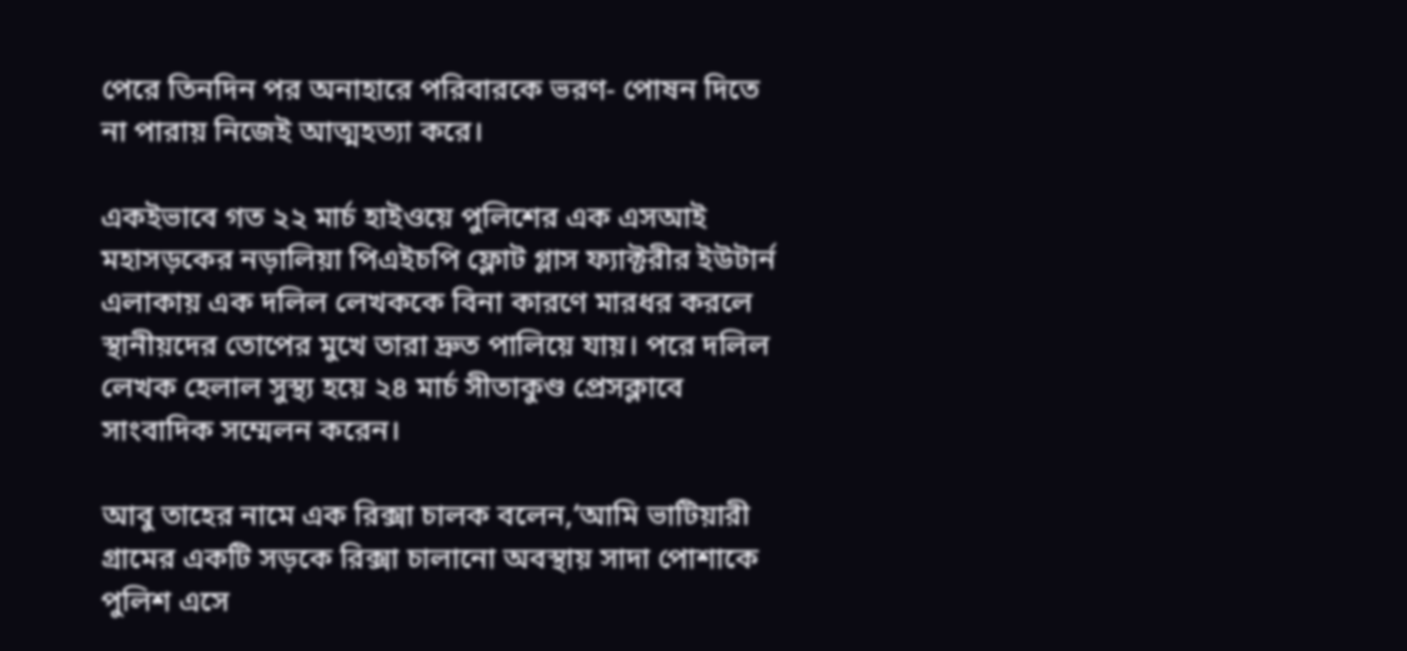পেরে তিনদিন পর অনাহারে পরিবারকে ভরণ- পোষন দিতে না পারায় নিজেই আত্মহত্যা করে।

একইভাবে গত ২২ মার্চ হাইওয়ে পুলিশের এক এসআই মহাসড়কের নড়ালিয়া পিএইচপি ফ্লোট গ্লাস ফ্যাক্টরীর ইউটার্ন এলাকায় এক দলিল লেখককে বিনা কারণে মারধর করলে স্থানীয়দের তোপের মুখে তারা দ্রুত পালিয়ে যায়। পরে দলিল লেখক হেলাল সুস্থ্য হয়ে ২৪ মার্চ সীতাকুণ্ড প্রেসক্লাবে সাংবাদিক সম্মেলন করেন।

আবু তাহের নামে এক রিক্সা চালক বলেন,‘আমি ভাটিয়ারী গ্রামের একটি সড়কে রিক্সা চালানো অবস্থায় সাদা পোশাকে পুলিশ এসে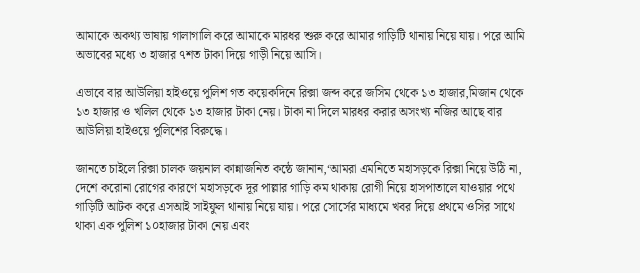আমাকে অকথ্য ভাষায় গালাগালি করে আমাকে মারধর শুরু করে আমার গাড়িটি থানায় নিয়ে যায়। পরে আমি অভাবের মধ্যে ৩ হাজার ৭শত টাকা দিয়ে গাড়ী নিয়ে আসি।

এভাবে বার আউলিয়া হাইওয়ে পুলিশ গত কয়েকদিনে রিক্সা জব্দ করে জসিম থেকে ১৩ হাজার,মিজান থেকে ১৩ হাজার ও খলিল থেকে ১৩ হাজার টাকা নেয়। টাকা না দিলে মারধর করার অসংখ্য নজির আছে বার আউলিয়া হাইওয়ে পুলিশের বিরুদ্ধে।

জানতে চাইলে রিক্সা চালক জয়নাল কান্নাজনিত কন্ঠে জানান,‘আমরা এমনিতে মহাসড়কে রিক্সা নিয়ে উঠি না, দেশে করোনা রোগের কারণে মহাসড়কে দূর পাল্লার গাড়ি কম থাকায় রোগী নিয়ে হাসপাতালে যাওয়ার পথে গাড়িটি আটক করে এসআই সাইফুল থানায় নিয়ে যায়। পরে সোর্সের মাধ্যমে খবর দিয়ে প্রথমে ওসির সাথে থাকা এক পুলিশ ১০হাজার টাকা নেয় এবং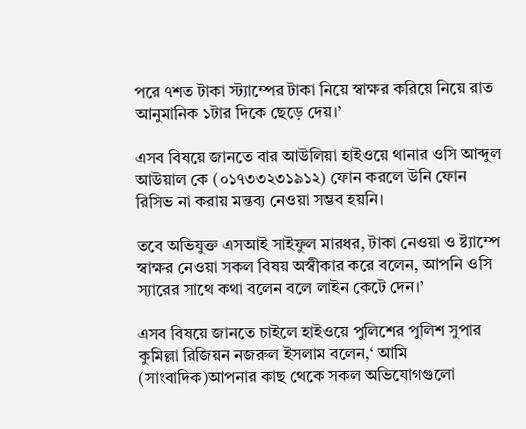পরে ৭শত টাকা স্ট্যাম্পের টাকা নিয়ে স্বাক্ষর করিয়ে নিয়ে রাত আনুমানিক ১টার দিকে ছেড়ে দেয়।’

এসব বিষয়ে জানতে বার আউলিয়া হাইওয়ে থানার ওসি আব্দুল আউয়াল কে (০১৭৩৩২৩১৯১২) ফোন করলে উনি ফোন রিসিভ না করায় মন্তব্য নেওয়া সম্ভব হয়নি।

তবে অভিযুক্ত এসআই সাইফুল মারধর, টাকা নেওয়া ও ষ্ট্যাম্পে স্বাক্ষর নেওয়া সকল বিষয় অস্বীকার করে বলেন, আপনি ওসি স্যারের সাথে কথা বলেন বলে লাইন কেটে দেন।’

এসব বিষয়ে জানতে চাইলে হাইওয়ে পুলিশের পুলিশ সুপার কুমিল্লা রিজিয়ন নজরুল ইসলাম বলেন,‘ আমি (সাংবাদিক)আপনার কাছ থেকে সকল অভিযোগগুলো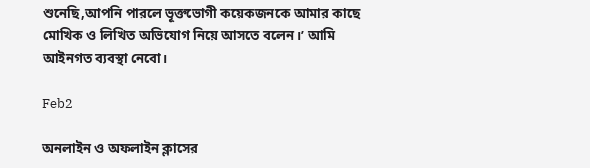শুনেছি,আপনি পারলে ভূক্তভোগী কয়েকজনকে আমার কাছে
মোখিক ও লিখিত অভিযোগ নিয়ে আসতে বলেন।’ আমি আইনগত ব্যবস্থা নেবো।

Feb2

অনলাইন ও অফলাইন ক্লাসের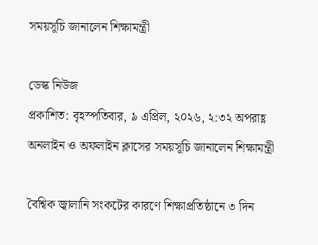সময়সূচি জানালেন শিক্ষামন্ত্রী

ডেস্ক নিউজ
প্রকাশিত: বৃহস্পতিবার, ৯ এপ্রিল, ২০২৬, ২:৩২ অপরাহ্ণ
অনলাইন ও অফলাইন ক্লাসের সময়সূচি জানালেন শিক্ষামন্ত্রী

বৈশ্বিক জ্বালানি সংকটের কারণে শিক্ষাপ্রতিষ্ঠানে ৩ দিন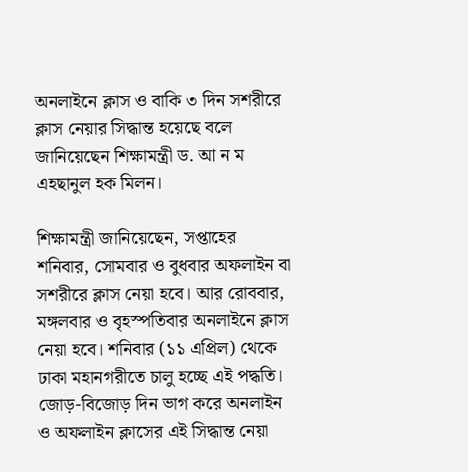অনলাইনে ক্লাস ও বাকি ৩ দিন সশরীরে ক্লাস নেয়ার সিদ্ধান্ত হয়েছে বলে জানিয়েছেন শিক্ষামন্ত্রী ড. আ ন ম এহছানুল হক মিলন।

শিক্ষামন্ত্রী জানিয়েছেন, সপ্তাহের শনিবার, সোমবার ও বুধবার অফলাইন বা সশরীরে ক্লাস নেয়া হবে। আর রোববার, মঙ্গলবার ও বৃহস্পতিবার অনলাইনে ক্লাস নেয়া হবে। শনিবার (১১ এপ্রিল) থেকে ঢাকা মহানগরীতে চালু হচ্ছে এই পদ্ধতি। জোড়-বিজোড় দিন ভাগ করে অনলাইন ও অফলাইন ক্লাসের এই সিদ্ধান্ত নেয়া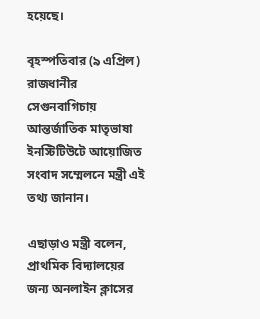হয়েছে।

বৃহস্পতিবার (৯ এপ্রিল) রাজধানীর সেগুনবাগিচায় আন্তর্জাতিক মাতৃভাষা ইনস্টিটিউটে আয়োজিত সংবাদ সম্মেলনে মন্ত্রী এই তথ্য জানান।

এছাড়াও মন্ত্রী বলেন, প্রাথমিক বিদ্যালয়ের জন্য অনলাইন ক্লাসের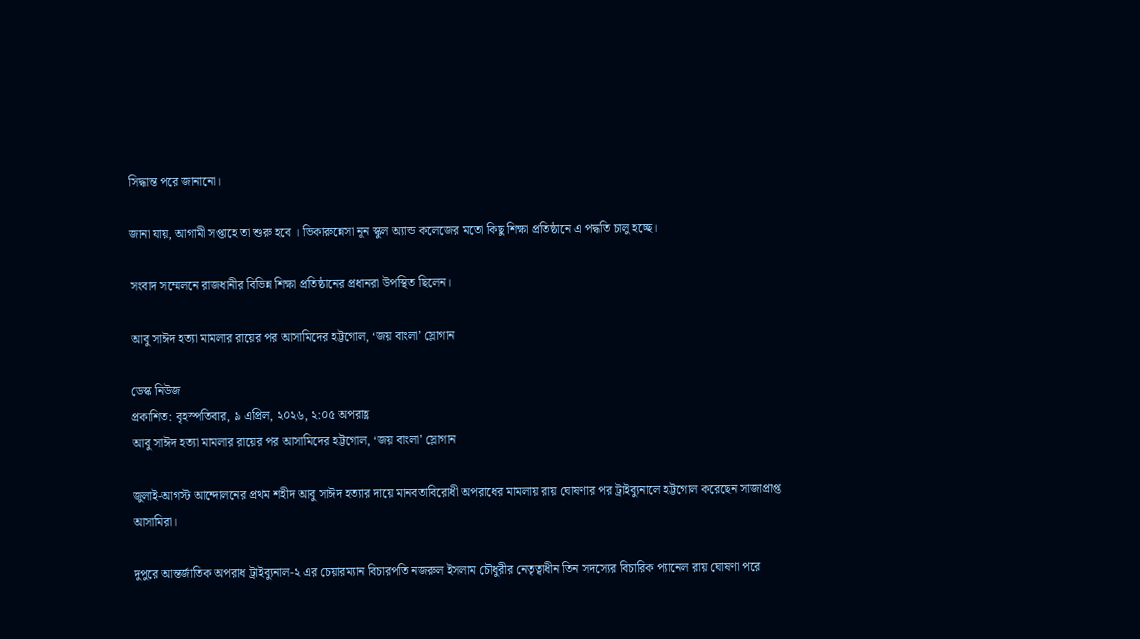সিদ্ধান্ত পরে জানানো।

জানা যায়, আগামী সপ্তাহে তা শুরু হবে । ভিকারুন্নেসা নূন স্কুল অ্যান্ড কলেজের মতো কিছু শিক্ষা প্রতিষ্ঠানে এ পদ্ধতি চালু হচ্ছে।

সংবাদ সম্মেলনে রাজধানীর বিভিন্ন শিক্ষা প্রতিষ্ঠানের প্রধানরা উপস্থিত ছিলেন।

আবু সাঈদ হত্যা মামলার রায়ের পর আসামিদের হট্টগোল, ‘জয় বাংলা’ স্লোগান

ডেস্ক নিউজ
প্রকাশিত: বৃহস্পতিবার, ৯ এপ্রিল, ২০২৬, ২:০৫ অপরাহ্ণ
আবু সাঈদ হত্যা মামলার রায়ের পর আসামিদের হট্টগোল, ‘জয় বাংলা’ স্লোগান

জুলাই-আগস্ট আন্দোলনের প্রথম শহীদ আবু সাঈদ হত্যার দায়ে মানবতাবিরোধী অপরাধের মামলায় রায় ঘোষণার পর ট্রাইব্যুনালে হট্টগোল করেছেন সাজাপ্রাপ্ত আসামিরা।

দুপুরে আন্তর্জাতিক অপরাধ ট্রাইব্যুনাল-২ এর চেয়ারম্যান বিচারপতি নজরুল ইসলাম চৌধুরীর নেতৃত্বাধীন তিন সদস্যের বিচারিক প্যানেল রায় ঘোষণা পরে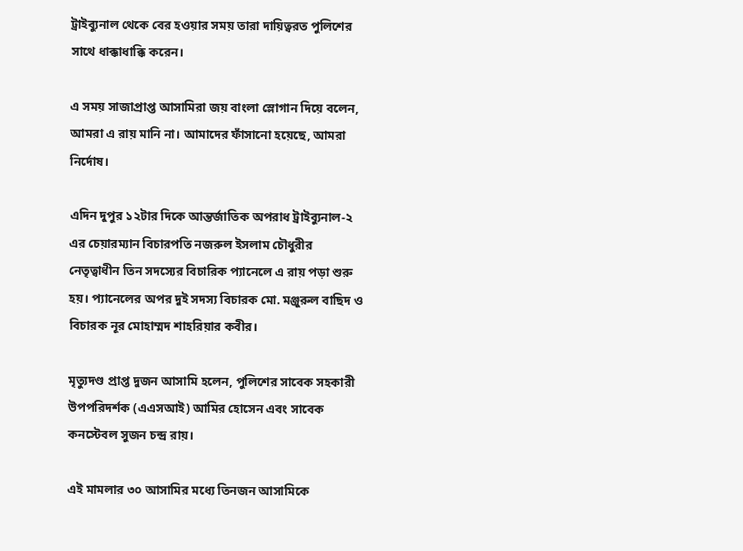ট্রাইব্যুনাল থেকে বের হওয়ার সময় তারা দায়িত্বরত পুলিশের সাথে ধাক্কাধাক্কি করেন।

এ সময় সাজাপ্রাপ্ত আসামিরা জয় বাংলা স্লোগান দিয়ে বলেন, আমরা এ রায় মানি না। আমাদের ফাঁসানো হয়েছে, আমরা নির্দোষ।

এদিন দুপুর ১২টার দিকে আন্তর্জাতিক অপরাধ ট্রাইব্যুনাল-২ এর চেয়ারম্যান বিচারপতি নজরুল ইসলাম চৌধুরীর নেতৃত্বাধীন তিন সদস্যের বিচারিক প্যানেলে এ রায় পড়া শুরু হয়। প্যানেলের অপর দুই সদস্য বিচারক মো. মঞ্জুরুল বাছিদ ও বিচারক নূর মোহাম্মদ শাহরিয়ার কবীর।

মৃত্যুদণ্ড প্রাপ্ত দুজন আসামি হলেন, পুলিশের সাবেক সহকারী উপপরিদর্শক (এএসআই) আমির হোসেন এবং সাবেক কনস্টেবল সুজন চন্দ্র রায়।

এই মামলার ৩০ আসামির মধ্যে তিনজন আসামিকে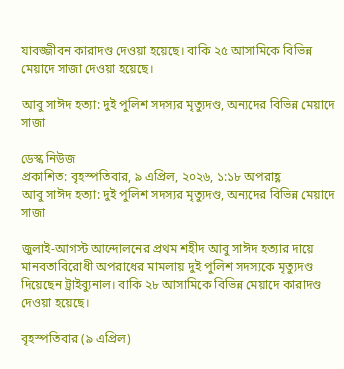যাবজ্জীবন কারাদণ্ড দেওয়া হয়েছে। বাকি ২৫ আসামিকে বিভিন্ন মেয়াদে সাজা দেওয়া হয়েছে।

আবু সাঈদ হত্যা: দুই পুলিশ সদস্যর মৃত্যুদণ্ড, অন্যদের বিভিন্ন মেয়াদে সাজা

ডেস্ক নিউজ
প্রকাশিত: বৃহস্পতিবার, ৯ এপ্রিল, ২০২৬, ১:১৮ অপরাহ্ণ
আবু সাঈদ হত্যা: দুই পুলিশ সদস্যর মৃত্যুদণ্ড, অন্যদের বিভিন্ন মেয়াদে সাজা

জুলাই-আগস্ট আন্দোলনের প্রথম শহীদ আবু সাঈদ হত্যার দায়ে মানবতাবিরোধী অপরাধের মামলায় দুই পুলিশ সদস্যকে মৃত্যুদণ্ড দিয়েছেন ট্রাইব্যুনাল। বাকি ২৮ আসামিকে বিভিন্ন মেয়াদে কারাদণ্ড দেওয়া হয়েছে।

বৃহস্পতিবার (৯ এপ্রিল)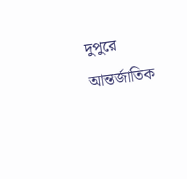দুপুরে আন্তর্জাতিক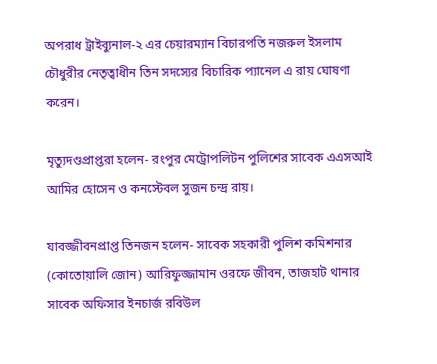অপরাধ ট্রাইব্যুনাল-২ এর চেয়ারম্যান বিচারপতি নজরুল ইসলাম চৌধুরীর নেতৃত্বাধীন তিন সদস্যের বিচারিক প্যানেল এ রায় ঘোষণা করেন।

মৃত্যুদণ্ডপ্রাপ্তরা হলেন- রংপুর মেট্রোপলিটন পুলিশের সাবেক এএসআই আমির হোসেন ও কনস্টেবল সুজন চন্দ্র রায়।

যাবজ্জীবনপ্রাপ্ত তিনজন হলেন- সাবেক সহকারী পুলিশ কমিশনার (কোতোয়ালি জোন) আরিফুজ্জামান ওরফে জীবন, তাজহাট থানার সাবেক অফিসার ইনচার্জ রবিউল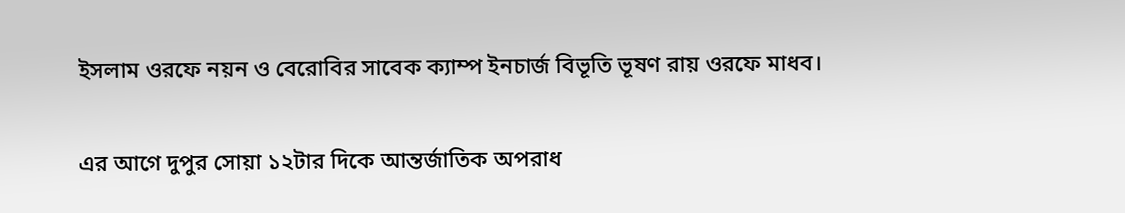ইসলাম ওরফে নয়ন ও বেরোবির সাবেক ক্যাম্প ইনচার্জ বিভূতি ভূষণ রায় ওরফে মাধব।

এর আগে দুপুর সোয়া ১২টার দিকে আন্তর্জাতিক অপরাধ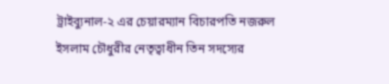ট্রাইব্যুনাল-২ এর চেয়ারম্যান বিচারপতি নজরুল ইসলাম চৌধুরীর নেতৃত্বাধীন তিন সদস্যের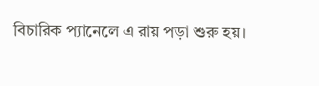বিচারিক প্যানেলে এ রায় পড়া শুরু হয়।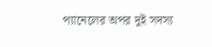প্যানেলের অপর দুই সদস্য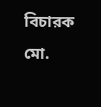বিচারক মো.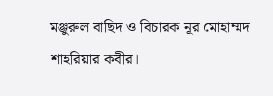মঞ্জুরুল বাছিদ ও বিচারক নূর মোহাম্মদ শাহরিয়ার কবীর।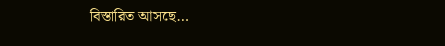বিস্তারিত আসছে…